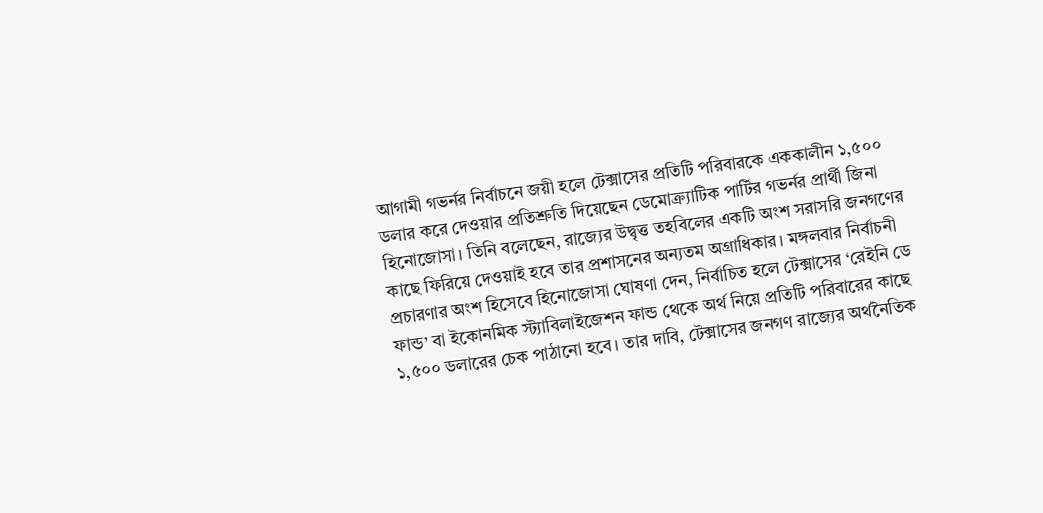আগামী গভর্নর নির্বাচনে জয়ী হলে টেক্সাসের প্রতিটি পরিবারকে এককালীন ১,৫০০ ডলার করে দেওয়ার প্রতিশ্রুতি দিয়েছেন ডেমোক্র্যাটিক পার্টির গভর্নর প্রার্থী জিনা হিনোজোসা। তিনি বলেছেন, রাজ্যের উদ্বৃত্ত তহবিলের একটি অংশ সরাসরি জনগণের কাছে ফিরিয়ে দেওয়াই হবে তার প্রশাসনের অন্যতম অগ্রাধিকার। মঙ্গলবার নির্বাচনী প্রচারণার অংশ হিসেবে হিনোজোসা ঘোষণা দেন, নির্বাচিত হলে টেক্সাসের ‘রেইনি ডে ফান্ড’ বা ইকোনমিক স্ট্যাবিলাইজেশন ফান্ড থেকে অর্থ নিয়ে প্রতিটি পরিবারের কাছে ১,৫০০ ডলারের চেক পাঠানো হবে। তার দাবি, টেক্সাসের জনগণ রাজ্যের অর্থনৈতিক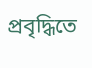প্রবৃদ্ধিতে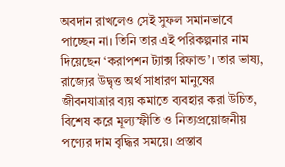অবদান রাখলেও সেই সুফল সমানভাবে পাচ্ছেন না। তিনি তার এই পরিকল্পনার নাম দিয়েছেন ‘করাপশন ট্যাক্স রিফান্ড’। তার ভাষ্য, রাজ্যের উদ্বৃত্ত অর্থ সাধারণ মানুষের জীবনযাত্রার ব্যয় কমাতে ব্যবহার করা উচিত, বিশেষ করে মূল্যস্ফীতি ও নিত্যপ্রয়োজনীয় পণ্যের দাম বৃদ্ধির সময়ে। প্রস্তাব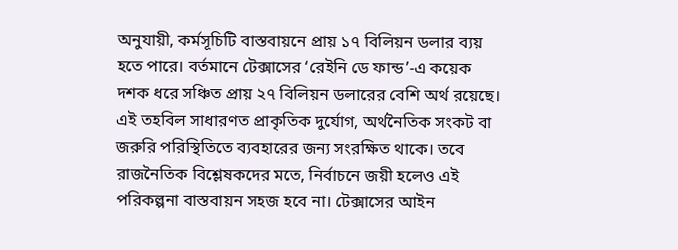অনুযায়ী, কর্মসূচিটি বাস্তবায়নে প্রায় ১৭ বিলিয়ন ডলার ব্যয় হতে পারে। বর্তমানে টেক্সাসের ‘রেইনি ডে ফান্ড’-এ কয়েক দশক ধরে সঞ্চিত প্রায় ২৭ বিলিয়ন ডলারের বেশি অর্থ রয়েছে। এই তহবিল সাধারণত প্রাকৃতিক দুর্যোগ, অর্থনৈতিক সংকট বা জরুরি পরিস্থিতিতে ব্যবহারের জন্য সংরক্ষিত থাকে। তবে রাজনৈতিক বিশ্লেষকদের মতে, নির্বাচনে জয়ী হলেও এই পরিকল্পনা বাস্তবায়ন সহজ হবে না। টেক্সাসের আইন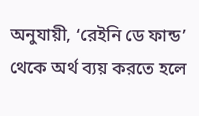অনুযায়ী, ‘রেইনি ডে ফান্ড’ থেকে অর্থ ব্যয় করতে হলে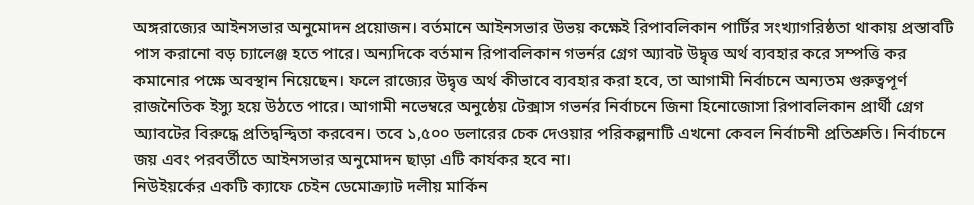অঙ্গরাজ্যের আইনসভার অনুমোদন প্রয়োজন। বর্তমানে আইনসভার উভয় কক্ষেই রিপাবলিকান পার্টির সংখ্যাগরিষ্ঠতা থাকায় প্রস্তাবটি পাস করানো বড় চ্যালেঞ্জ হতে পারে। অন্যদিকে বর্তমান রিপাবলিকান গভর্নর গ্রেগ অ্যাবট উদ্বৃত্ত অর্থ ব্যবহার করে সম্পত্তি কর কমানোর পক্ষে অবস্থান নিয়েছেন। ফলে রাজ্যের উদ্বৃত্ত অর্থ কীভাবে ব্যবহার করা হবে, তা আগামী নির্বাচনে অন্যতম গুরুত্বপূর্ণ রাজনৈতিক ইস্যু হয়ে উঠতে পারে। আগামী নভেম্বরে অনুষ্ঠেয় টেক্সাস গভর্নর নির্বাচনে জিনা হিনোজোসা রিপাবলিকান প্রার্থী গ্রেগ অ্যাবটের বিরুদ্ধে প্রতিদ্বন্দ্বিতা করবেন। তবে ১,৫০০ ডলারের চেক দেওয়ার পরিকল্পনাটি এখনো কেবল নির্বাচনী প্রতিশ্রুতি। নির্বাচনে জয় এবং পরবর্তীতে আইনসভার অনুমোদন ছাড়া এটি কার্যকর হবে না।
নিউইয়র্কের একটি ক্যাফে চেইন ডেমোক্র্যাট দলীয় মার্কিন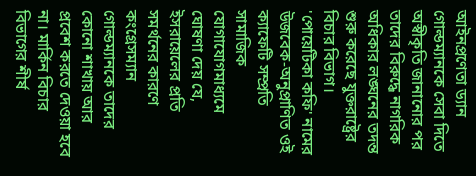আইনপ্রণেতা ড্যান গোল্ডম্যানকে সেবা দিতে অস্বীকৃতি জানানোর পর তাদের বিরুদ্ধে নাগরিক অধিকার লঙ্ঘনের তদন্ত শুরু করেছে যুক্তরাষ্ট্রের বিচার বিভাগ। 'পোয়েটিকা কফি' নামের উজবেক-অনুপ্রাণিত ওই ক্যাফেটি সম্প্রতি সামাজিক যোগাযোগমাধ্যমে ঘোষণা দেয় যে, ইসরায়েলের প্রতি সমর্থনের কারণে কংগ্রেসম্যান গোল্ডম্যানকে তাদের কোনো শাখায় আর প্রবেশ করতে দেওয়া হবে না। মার্কিন বিচার বিভাগের শীর্ষ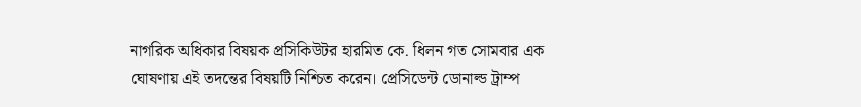নাগরিক অধিকার বিষয়ক প্রসিকিউটর হারমিত কে. ধিলন গত সোমবার এক ঘোষণায় এই তদন্তের বিষয়টি নিশ্চিত করেন। প্রেসিডেন্ট ডোনাল্ড ট্রাম্প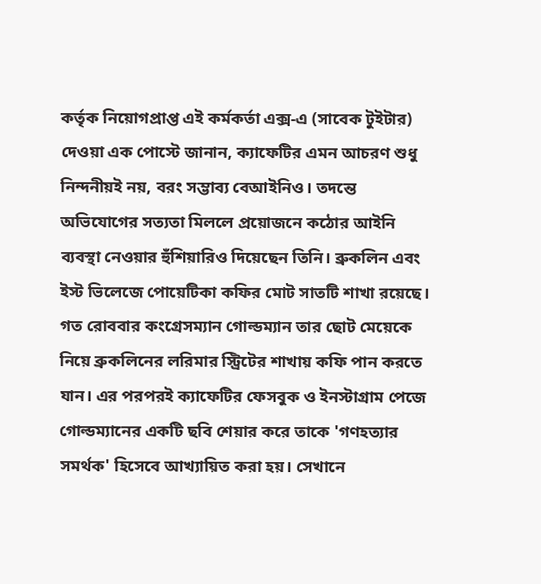কর্তৃক নিয়োগপ্রাপ্ত এই কর্মকর্তা এক্স-এ (সাবেক টুইটার) দেওয়া এক পোস্টে জানান, ক্যাফেটির এমন আচরণ শুধু নিন্দনীয়ই নয়, বরং সম্ভাব্য বেআইনিও। তদন্তে অভিযোগের সত্যতা মিললে প্রয়োজনে কঠোর আইনি ব্যবস্থা নেওয়ার হুঁশিয়ারিও দিয়েছেন তিনি। ব্রুকলিন এবং ইস্ট ভিলেজে পোয়েটিকা কফির মোট সাতটি শাখা রয়েছে। গত রোববার কংগ্রেসম্যান গোল্ডম্যান তার ছোট মেয়েকে নিয়ে ব্রুকলিনের লরিমার স্ট্রিটের শাখায় কফি পান করতে যান। এর পরপরই ক্যাফেটির ফেসবুক ও ইনস্টাগ্রাম পেজে গোল্ডম্যানের একটি ছবি শেয়ার করে তাকে 'গণহত্যার সমর্থক' হিসেবে আখ্যায়িত করা হয়। সেখানে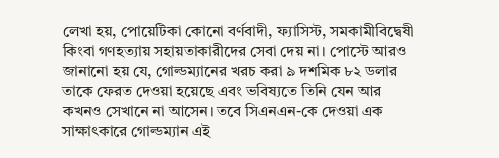লেখা হয়, পোয়েটিকা কোনো বর্ণবাদী, ফ্যাসিস্ট, সমকামীবিদ্বেষী কিংবা গণহত্যায় সহায়তাকারীদের সেবা দেয় না। পোস্টে আরও জানানো হয় যে, গোল্ডম্যানের খরচ করা ৯ দশমিক ৮২ ডলার তাকে ফেরত দেওয়া হয়েছে এবং ভবিষ্যতে তিনি যেন আর কখনও সেখানে না আসেন। তবে সিএনএন-কে দেওয়া এক সাক্ষাৎকারে গোল্ডম্যান এই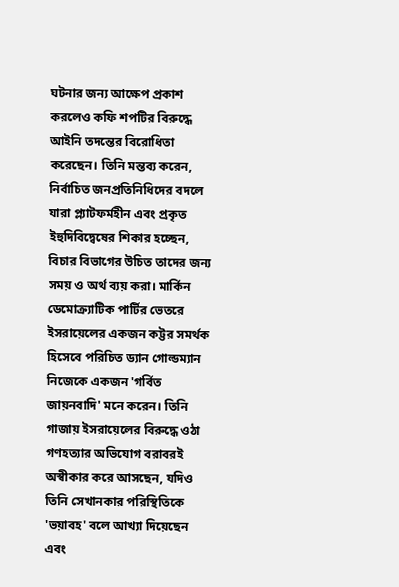ঘটনার জন্য আক্ষেপ প্রকাশ করলেও কফি শপটির বিরুদ্ধে আইনি তদন্তের বিরোধিতা করেছেন। তিনি মন্তব্য করেন, নির্বাচিত জনপ্রতিনিধিদের বদলে যারা প্ল্যাটফর্মহীন এবং প্রকৃত ইহুদিবিদ্বেষের শিকার হচ্ছেন, বিচার বিভাগের উচিত তাদের জন্য সময় ও অর্থ ব্যয় করা। মার্কিন ডেমোক্র্যাটিক পার্টির ভেতরে ইসরায়েলের একজন কট্টর সমর্থক হিসেবে পরিচিত ড্যান গোল্ডম্যান নিজেকে একজন 'গর্বিত জায়নবাদি' মনে করেন। তিনি গাজায় ইসরায়েলের বিরুদ্ধে ওঠা গণহত্যার অভিযোগ বরাবরই অস্বীকার করে আসছেন, যদিও তিনি সেখানকার পরিস্থিতিকে 'ভয়াবহ' বলে আখ্যা দিয়েছেন এবং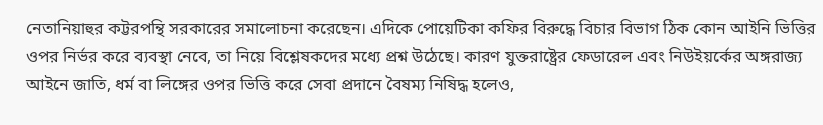নেতানিয়াহুর কট্টরপন্থি সরকারের সমালোচনা করেছেন। এদিকে পোয়েটিকা কফির বিরুদ্ধে বিচার বিভাগ ঠিক কোন আইনি ভিত্তির ওপর নির্ভর করে ব্যবস্থা নেবে, তা নিয়ে বিশ্লেষকদের মধ্যে প্রশ্ন উঠেছে। কারণ যুক্তরাষ্ট্রের ফেডারেল এবং নিউইয়র্কের অঙ্গরাজ্য আইনে জাতি, ধর্ম বা লিঙ্গের ওপর ভিত্তি করে সেবা প্রদানে বৈষম্য নিষিদ্ধ হলেও,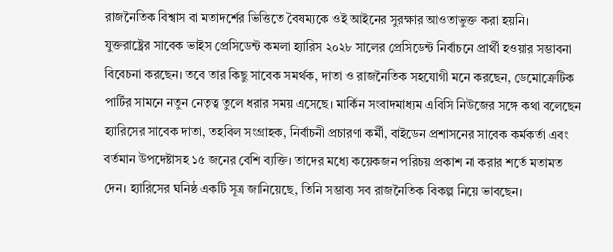রাজনৈতিক বিশ্বাস বা মতাদর্শের ভিত্তিতে বৈষম্যকে ওই আইনের সুরক্ষার আওতাভুক্ত করা হয়নি।
যুক্তরাষ্ট্রের সাবেক ভাইস প্রেসিডেন্ট কমলা হ্যারিস ২০২৮ সালের প্রেসিডেন্ট নির্বাচনে প্রার্থী হওয়ার সম্ভাবনা বিবেচনা করছেন। তবে তার কিছু সাবেক সমর্থক, দাতা ও রাজনৈতিক সহযোগী মনে করছেন, ডেমোক্রেটিক পার্টির সামনে নতুন নেতৃত্ব তুলে ধরার সময় এসেছে। মার্কিন সংবাদমাধ্যম এবিসি নিউজের সঙ্গে কথা বলেছেন হ্যারিসের সাবেক দাতা, তহবিল সংগ্রাহক, নির্বাচনী প্রচারণা কর্মী, বাইডেন প্রশাসনের সাবেক কর্মকর্তা এবং বর্তমান উপদেষ্টাসহ ১৫ জনের বেশি ব্যক্তি। তাদের মধ্যে কয়েকজন পরিচয় প্রকাশ না করার শর্তে মতামত দেন। হ্যারিসের ঘনিষ্ঠ একটি সূত্র জানিয়েছে, তিনি সম্ভাব্য সব রাজনৈতিক বিকল্প নিয়ে ভাবছেন।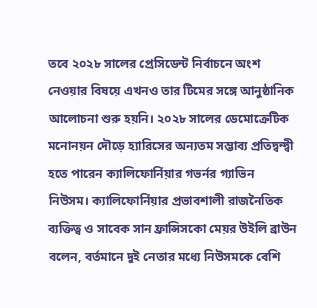তবে ২০২৮ সালের প্রেসিডেন্ট নির্বাচনে অংশ নেওয়ার বিষয়ে এখনও তার টিমের সঙ্গে আনুষ্ঠানিক আলোচনা শুরু হয়নি। ২০২৮ সালের ডেমোক্রেটিক মনোনয়ন দৌড়ে হ্যারিসের অন্যতম সম্ভাব্য প্রতিদ্বন্দ্বী হতে পারেন ক্যালিফোর্নিয়ার গভর্নর গ্যাভিন নিউসম। ক্যালিফোর্নিয়ার প্রভাবশালী রাজনৈতিক ব্যক্তিত্ব ও সাবেক সান ফ্রান্সিসকো মেয়র উইলি ব্রাউন বলেন, বর্তমানে দুই নেতার মধ্যে নিউসমকে বেশি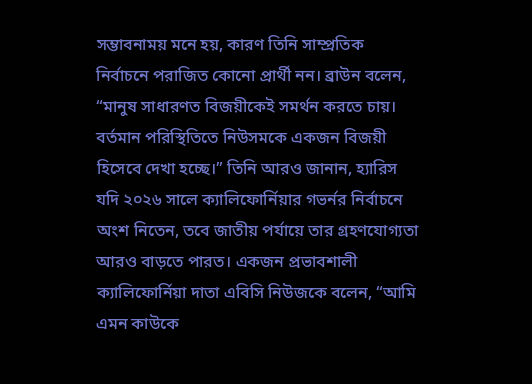সম্ভাবনাময় মনে হয়, কারণ তিনি সাম্প্রতিক নির্বাচনে পরাজিত কোনো প্রার্থী নন। ব্রাউন বলেন, “মানুষ সাধারণত বিজয়ীকেই সমর্থন করতে চায়। বর্তমান পরিস্থিতিতে নিউসমকে একজন বিজয়ী হিসেবে দেখা হচ্ছে।” তিনি আরও জানান, হ্যারিস যদি ২০২৬ সালে ক্যালিফোর্নিয়ার গভর্নর নির্বাচনে অংশ নিতেন, তবে জাতীয় পর্যায়ে তার গ্রহণযোগ্যতা আরও বাড়তে পারত। একজন প্রভাবশালী ক্যালিফোর্নিয়া দাতা এবিসি নিউজকে বলেন, “আমি এমন কাউকে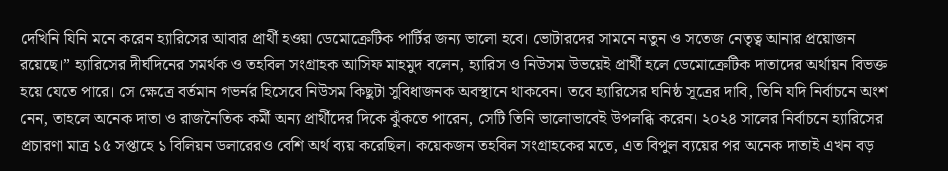দেখিনি যিনি মনে করেন হ্যারিসের আবার প্রার্থী হওয়া ডেমোক্রেটিক পার্টির জন্য ভালো হবে। ভোটারদের সামনে নতুন ও সতেজ নেতৃত্ব আনার প্রয়োজন রয়েছে।” হ্যারিসের দীর্ঘদিনের সমর্থক ও তহবিল সংগ্রাহক আসিফ মাহমুদ বলেন, হ্যারিস ও নিউসম উভয়েই প্রার্থী হলে ডেমোক্রেটিক দাতাদের অর্থায়ন বিভক্ত হয়ে যেতে পারে। সে ক্ষেত্রে বর্তমান গভর্নর হিসেবে নিউসম কিছুটা সুবিধাজনক অবস্থানে থাকবেন। তবে হ্যারিসের ঘনিষ্ঠ সূত্রের দাবি, তিনি যদি নির্বাচনে অংশ নেন, তাহলে অনেক দাতা ও রাজনৈতিক কর্মী অন্য প্রার্থীদের দিকে ঝুঁকতে পারেন, সেটি তিনি ভালোভাবেই উপলব্ধি করেন। ২০২৪ সালের নির্বাচনে হ্যারিসের প্রচারণা মাত্র ১৫ সপ্তাহে ১ বিলিয়ন ডলারেরও বেশি অর্থ ব্যয় করেছিল। কয়েকজন তহবিল সংগ্রাহকের মতে, এত বিপুল ব্যয়ের পর অনেক দাতাই এখন বড়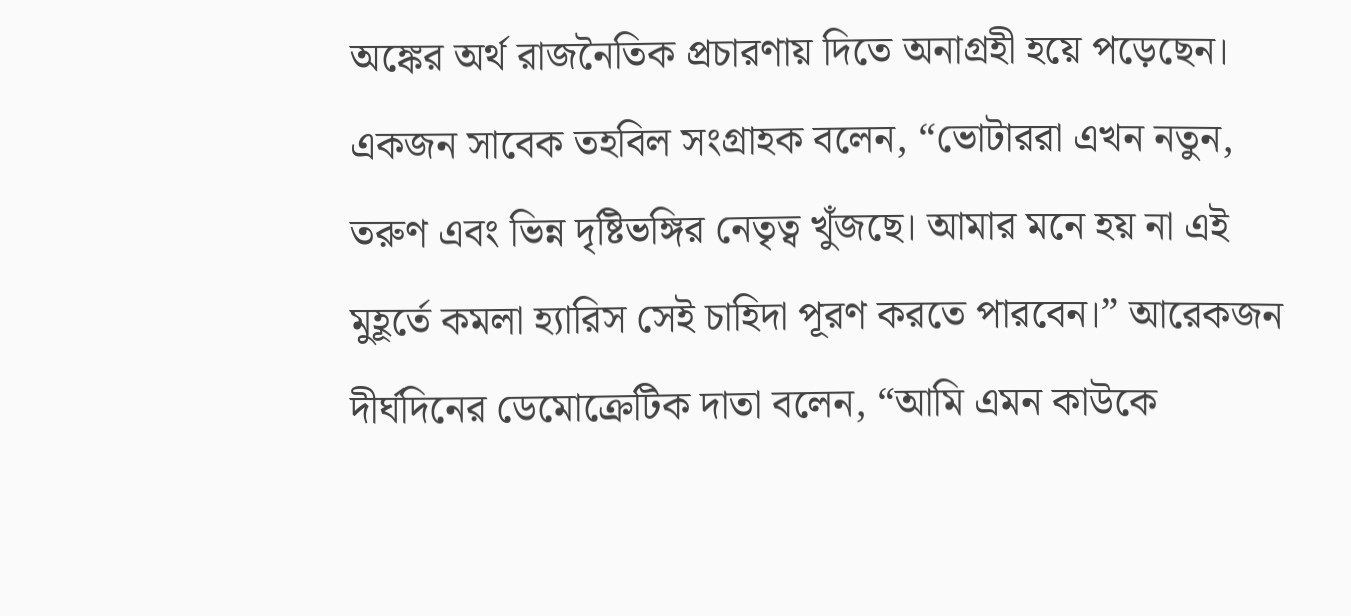অঙ্কের অর্থ রাজনৈতিক প্রচারণায় দিতে অনাগ্রহী হয়ে পড়েছেন। একজন সাবেক তহবিল সংগ্রাহক বলেন, “ভোটাররা এখন নতুন, তরুণ এবং ভিন্ন দৃষ্টিভঙ্গির নেতৃত্ব খুঁজছে। আমার মনে হয় না এই মুহূর্তে কমলা হ্যারিস সেই চাহিদা পূরণ করতে পারবেন।” আরেকজন দীর্ঘদিনের ডেমোক্রেটিক দাতা বলেন, “আমি এমন কাউকে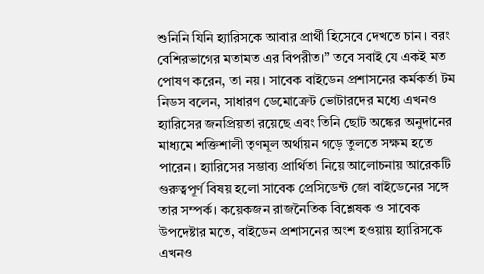শুনিনি যিনি হ্যারিসকে আবার প্রার্থী হিসেবে দেখতে চান। বরং বেশিরভাগের মতামত এর বিপরীত।” তবে সবাই যে একই মত পোষণ করেন, তা নয়। সাবেক বাইডেন প্রশাসনের কর্মকর্তা টম নিডস বলেন, সাধারণ ডেমোক্রেট ভোটারদের মধ্যে এখনও হ্যারিসের জনপ্রিয়তা রয়েছে এবং তিনি ছোট অঙ্কের অনুদানের মাধ্যমে শক্তিশালী তৃণমূল অর্থায়ন গড়ে তুলতে সক্ষম হতে পারেন। হ্যারিসের সম্ভাব্য প্রার্থিতা নিয়ে আলোচনায় আরেকটি গুরুত্বপূর্ণ বিষয় হলো সাবেক প্রেসিডেন্ট জো বাইডেনের সঙ্গে তার সম্পর্ক। কয়েকজন রাজনৈতিক বিশ্লেষক ও সাবেক উপদেষ্টার মতে, বাইডেন প্রশাসনের অংশ হওয়ায় হ্যারিসকে এখনও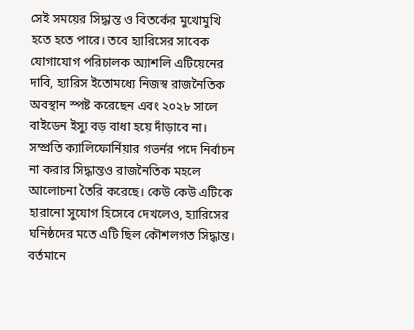সেই সময়ের সিদ্ধান্ত ও বিতর্কের মুখোমুখি হতে হতে পারে। তবে হ্যারিসের সাবেক যোগাযোগ পরিচালক অ্যাশলি এটিয়েনের দাবি, হ্যারিস ইতোমধ্যে নিজস্ব রাজনৈতিক অবস্থান স্পষ্ট করেছেন এবং ২০২৮ সালে বাইডেন ইস্যু বড় বাধা হয়ে দাঁড়াবে না। সম্প্রতি ক্যালিফোর্নিয়ার গভর্নর পদে নির্বাচন না করার সিদ্ধান্তও রাজনৈতিক মহলে আলোচনা তৈরি করেছে। কেউ কেউ এটিকে হারানো সুযোগ হিসেবে দেখলেও, হ্যারিসের ঘনিষ্ঠদের মতে এটি ছিল কৌশলগত সিদ্ধান্ত। বর্তমানে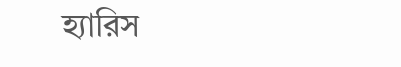হ্যারিস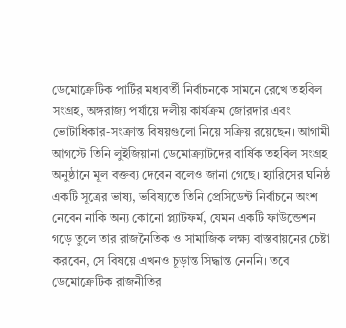ডেমোক্রেটিক পার্টির মধ্যবর্তী নির্বাচনকে সামনে রেখে তহবিল সংগ্রহ, অঙ্গরাজ্য পর্যায়ে দলীয় কার্যক্রম জোরদার এবং ভোটাধিকার-সংক্রান্ত বিষয়গুলো নিয়ে সক্রিয় রয়েছেন। আগামী আগস্টে তিনি লুইজিয়ানা ডেমোক্র্যাটদের বার্ষিক তহবিল সংগ্রহ অনুষ্ঠানে মূল বক্তব্য দেবেন বলেও জানা গেছে। হ্যারিসের ঘনিষ্ঠ একটি সূত্রের ভাষ্য, ভবিষ্যতে তিনি প্রেসিডেন্ট নির্বাচনে অংশ নেবেন নাকি অন্য কোনো প্ল্যাটফর্ম, যেমন একটি ফাউন্ডেশন গড়ে তুলে তার রাজনৈতিক ও সামাজিক লক্ষ্য বাস্তবায়নের চেষ্টা করবেন, সে বিষয়ে এখনও চূড়ান্ত সিদ্ধান্ত নেননি। তবে ডেমোক্রেটিক রাজনীতির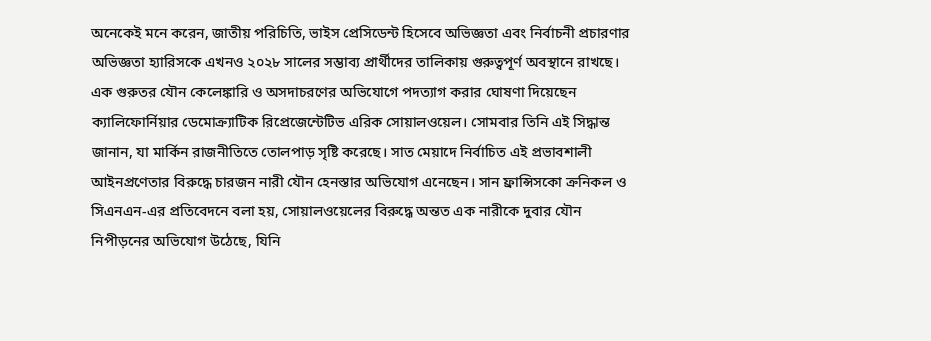অনেকেই মনে করেন, জাতীয় পরিচিতি, ভাইস প্রেসিডেন্ট হিসেবে অভিজ্ঞতা এবং নির্বাচনী প্রচারণার অভিজ্ঞতা হ্যারিসকে এখনও ২০২৮ সালের সম্ভাব্য প্রার্থীদের তালিকায় গুরুত্বপূর্ণ অবস্থানে রাখছে।
এক গুরুতর যৌন কেলেঙ্কারি ও অসদাচরণের অভিযোগে পদত্যাগ করার ঘোষণা দিয়েছেন ক্যালিফোর্নিয়ার ডেমোক্র্যাটিক রিপ্রেজেন্টেটিভ এরিক সোয়ালওয়েল। সোমবার তিনি এই সিদ্ধান্ত জানান, যা মার্কিন রাজনীতিতে তোলপাড় সৃষ্টি করেছে। সাত মেয়াদে নির্বাচিত এই প্রভাবশালী আইনপ্রণেতার বিরুদ্ধে চারজন নারী যৌন হেনস্তার অভিযোগ এনেছেন। সান ফ্রান্সিসকো ক্রনিকল ও সিএনএন-এর প্রতিবেদনে বলা হয়, সোয়ালওয়েলের বিরুদ্ধে অন্তত এক নারীকে দুবার যৌন নিপীড়নের অভিযোগ উঠেছে, যিনি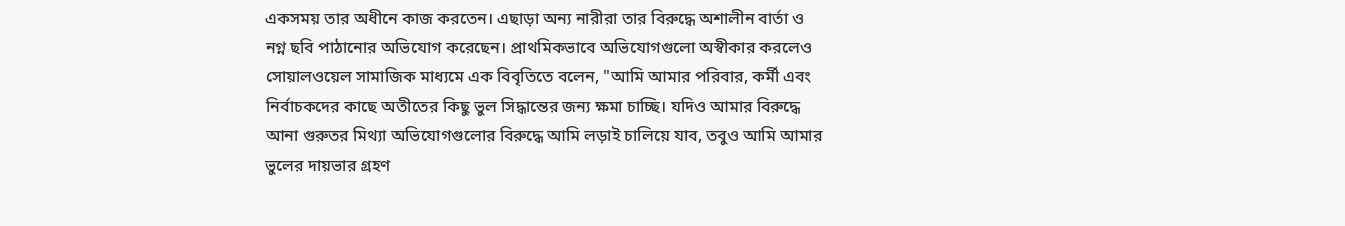একসময় তার অধীনে কাজ করতেন। এছাড়া অন্য নারীরা তার বিরুদ্ধে অশালীন বার্তা ও নগ্ন ছবি পাঠানোর অভিযোগ করেছেন। প্রাথমিকভাবে অভিযোগগুলো অস্বীকার করলেও সোয়ালওয়েল সামাজিক মাধ্যমে এক বিবৃতিতে বলেন, "আমি আমার পরিবার, কর্মী এবং নির্বাচকদের কাছে অতীতের কিছু ভুল সিদ্ধান্তের জন্য ক্ষমা চাচ্ছি। যদিও আমার বিরুদ্ধে আনা গুরুতর মিথ্যা অভিযোগগুলোর বিরুদ্ধে আমি লড়াই চালিয়ে যাব, তবুও আমি আমার ভুলের দায়ভার গ্রহণ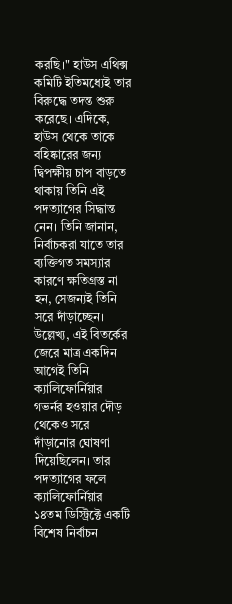করছি।" হাউস এথিক্স কমিটি ইতিমধ্যেই তার বিরুদ্ধে তদন্ত শুরু করেছে। এদিকে, হাউস থেকে তাকে বহিষ্কারের জন্য দ্বিপক্ষীয় চাপ বাড়তে থাকায় তিনি এই পদত্যাগের সিদ্ধান্ত নেন। তিনি জানান, নির্বাচকরা যাতে তার ব্যক্তিগত সমস্যার কারণে ক্ষতিগ্রস্ত না হন, সেজন্যই তিনি সরে দাঁড়াচ্ছেন। উল্লেখ্য, এই বিতর্কের জেরে মাত্র একদিন আগেই তিনি ক্যালিফোর্নিয়ার গভর্নর হওয়ার দৌড় থেকেও সরে দাঁড়ানোর ঘোষণা দিয়েছিলেন। তার পদত্যাগের ফলে ক্যালিফোর্নিয়ার ১৪তম ডিস্ট্রিক্টে একটি বিশেষ নির্বাচন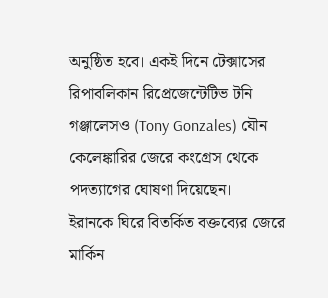অনুষ্ঠিত হবে। একই দিনে টেক্সাসের রিপাবলিকান রিপ্রেজেন্টেটিভ টনি গঞ্জালেসও (Tony Gonzales) যৌন কেলেঙ্কারির জেরে কংগ্রেস থেকে পদত্যাগের ঘোষণা দিয়েছেন।
ইরানকে ঘিরে বিতর্কিত বক্তব্যের জেরে মার্কিন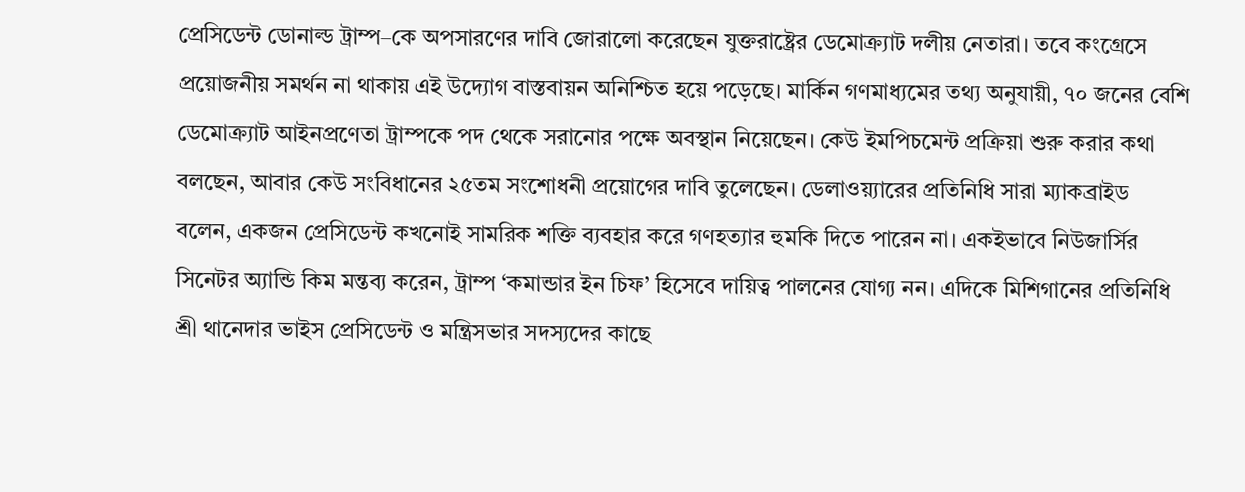প্রেসিডেন্ট ডোনাল্ড ট্রাম্প–কে অপসারণের দাবি জোরালো করেছেন যুক্তরাষ্ট্রের ডেমোক্র্যাট দলীয় নেতারা। তবে কংগ্রেসে প্রয়োজনীয় সমর্থন না থাকায় এই উদ্যোগ বাস্তবায়ন অনিশ্চিত হয়ে পড়েছে। মার্কিন গণমাধ্যমের তথ্য অনুযায়ী, ৭০ জনের বেশি ডেমোক্র্যাট আইনপ্রণেতা ট্রাম্পকে পদ থেকে সরানোর পক্ষে অবস্থান নিয়েছেন। কেউ ইমপিচমেন্ট প্রক্রিয়া শুরু করার কথা বলছেন, আবার কেউ সংবিধানের ২৫তম সংশোধনী প্রয়োগের দাবি তুলেছেন। ডেলাওয়্যারের প্রতিনিধি সারা ম্যাকব্রাইড বলেন, একজন প্রেসিডেন্ট কখনোই সামরিক শক্তি ব্যবহার করে গণহত্যার হুমকি দিতে পারেন না। একইভাবে নিউজার্সির সিনেটর অ্যান্ডি কিম মন্তব্য করেন, ট্রাম্প ‘কমান্ডার ইন চিফ’ হিসেবে দায়িত্ব পালনের যোগ্য নন। এদিকে মিশিগানের প্রতিনিধি শ্রী থানেদার ভাইস প্রেসিডেন্ট ও মন্ত্রিসভার সদস্যদের কাছে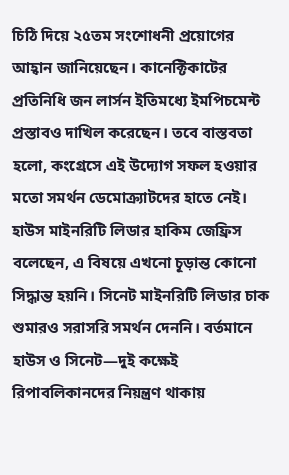চিঠি দিয়ে ২৫তম সংশোধনী প্রয়োগের আহ্বান জানিয়েছেন। কানেক্টিকাটের প্রতিনিধি জন লার্সন ইতিমধ্যে ইমপিচমেন্ট প্রস্তাবও দাখিল করেছেন। তবে বাস্তবতা হলো, কংগ্রেসে এই উদ্যোগ সফল হওয়ার মতো সমর্থন ডেমোক্র্যাটদের হাতে নেই। হাউস মাইনরিটি লিডার হাকিম জেফ্রিস বলেছেন, এ বিষয়ে এখনো চূড়ান্ত কোনো সিদ্ধান্ত হয়নি। সিনেট মাইনরিটি লিডার চাক শুমারও সরাসরি সমর্থন দেননি। বর্তমানে হাউস ও সিনেট—দুই কক্ষেই রিপাবলিকানদের নিয়ন্ত্রণ থাকায়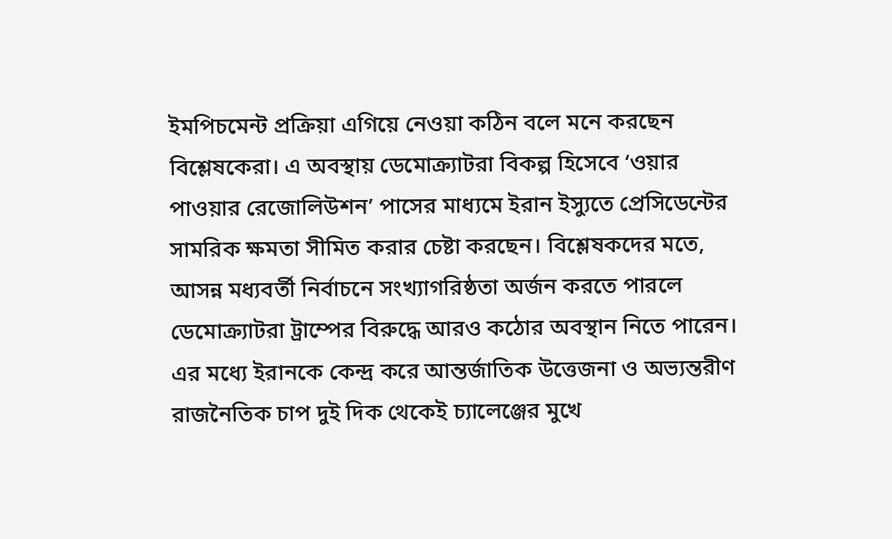ইমপিচমেন্ট প্রক্রিয়া এগিয়ে নেওয়া কঠিন বলে মনে করছেন বিশ্লেষকেরা। এ অবস্থায় ডেমোক্র্যাটরা বিকল্প হিসেবে ‘ওয়ার পাওয়ার রেজোলিউশন’ পাসের মাধ্যমে ইরান ইস্যুতে প্রেসিডেন্টের সামরিক ক্ষমতা সীমিত করার চেষ্টা করছেন। বিশ্লেষকদের মতে, আসন্ন মধ্যবর্তী নির্বাচনে সংখ্যাগরিষ্ঠতা অর্জন করতে পারলে ডেমোক্র্যাটরা ট্রাম্পের বিরুদ্ধে আরও কঠোর অবস্থান নিতে পারেন। এর মধ্যে ইরানকে কেন্দ্র করে আন্তর্জাতিক উত্তেজনা ও অভ্যন্তরীণ রাজনৈতিক চাপ দুই দিক থেকেই চ্যালেঞ্জের মুখে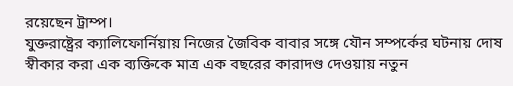রয়েছেন ট্রাম্প।
যুক্তরাষ্ট্রের ক্যালিফোর্নিয়ায় নিজের জৈবিক বাবার সঙ্গে যৌন সম্পর্কের ঘটনায় দোষ স্বীকার করা এক ব্যক্তিকে মাত্র এক বছরের কারাদণ্ড দেওয়ায় নতুন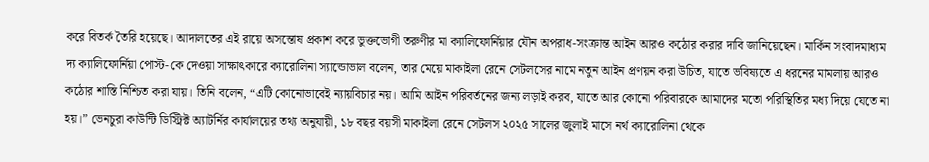করে বিতর্ক তৈরি হয়েছে। আদালতের এই রায়ে অসন্তোষ প্রকাশ করে ভুক্তভোগী তরুণীর মা ক্যালিফোর্নিয়ার যৌন অপরাধ-সংক্রান্ত আইন আরও কঠোর করার দাবি জানিয়েছেন। মার্কিন সংবাদমাধ্যম দ্য ক্যালিফোর্নিয়া পোস্ট-কে দেওয়া সাক্ষাৎকারে ক্যারোলিনা স্যান্ডোভাল বলেন, তার মেয়ে মাকাইলা রেনে সেটলসের নামে নতুন আইন প্রণয়ন করা উচিত, যাতে ভবিষ্যতে এ ধরনের মামলায় আরও কঠোর শাস্তি নিশ্চিত করা যায়। তিনি বলেন, “এটি কোনোভাবেই ন্যায়বিচার নয়। আমি আইন পরিবর্তনের জন্য লড়াই করব, যাতে আর কোনো পরিবারকে আমাদের মতো পরিস্থিতির মধ্য দিয়ে যেতে না হয়।” ভেনচুরা কাউন্টি ডিস্ট্রিক্ট অ্যাটর্নির কার্যালয়ের তথ্য অনুযায়ী, ১৮ বছর বয়সী মাকাইলা রেনে সেটলস ২০২৫ সালের জুলাই মাসে নর্থ ক্যারোলিনা থেকে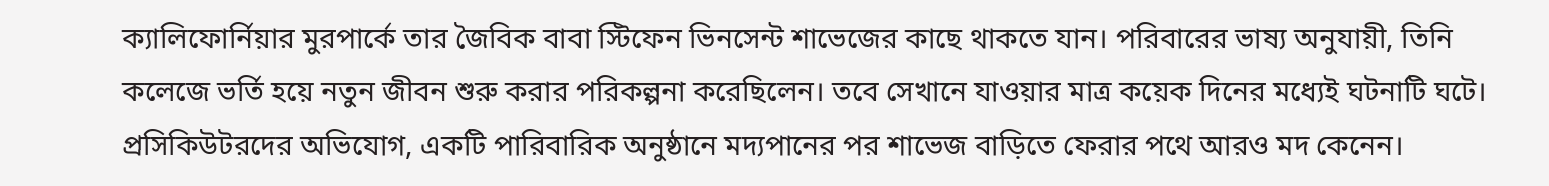ক্যালিফোর্নিয়ার মুরপার্কে তার জৈবিক বাবা স্টিফেন ভিনসেন্ট শাভেজের কাছে থাকতে যান। পরিবারের ভাষ্য অনুযায়ী, তিনি কলেজে ভর্তি হয়ে নতুন জীবন শুরু করার পরিকল্পনা করেছিলেন। তবে সেখানে যাওয়ার মাত্র কয়েক দিনের মধ্যেই ঘটনাটি ঘটে। প্রসিকিউটরদের অভিযোগ, একটি পারিবারিক অনুষ্ঠানে মদ্যপানের পর শাভেজ বাড়িতে ফেরার পথে আরও মদ কেনেন।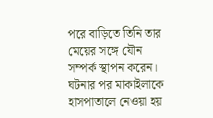পরে বাড়িতে তিনি তার মেয়ের সঙ্গে যৌন সম্পর্ক স্থাপন করেন। ঘটনার পর মাকাইলাকে হাসপাতালে নেওয়া হয়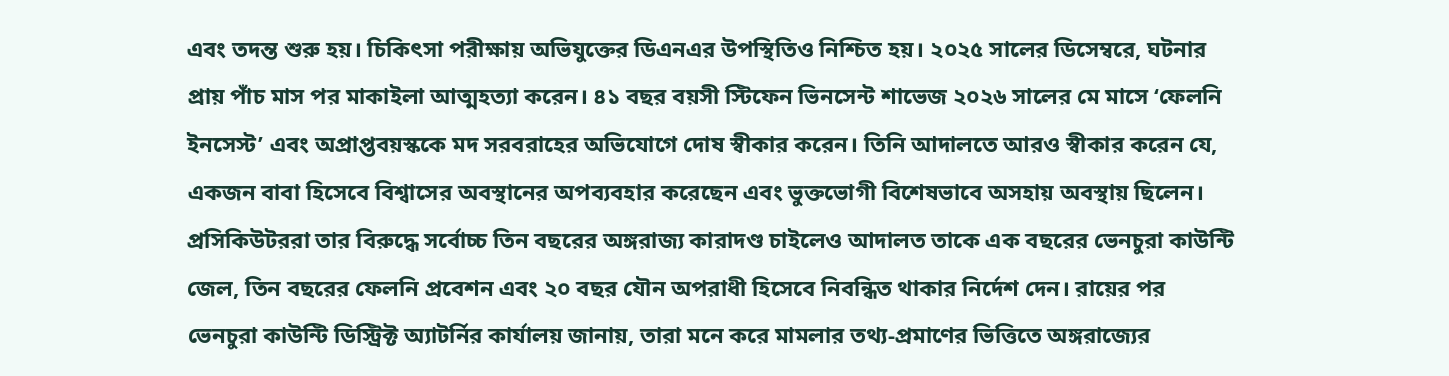এবং তদন্ত শুরু হয়। চিকিৎসা পরীক্ষায় অভিযুক্তের ডিএনএর উপস্থিতিও নিশ্চিত হয়। ২০২৫ সালের ডিসেম্বরে, ঘটনার প্রায় পাঁচ মাস পর মাকাইলা আত্মহত্যা করেন। ৪১ বছর বয়সী স্টিফেন ভিনসেন্ট শাভেজ ২০২৬ সালের মে মাসে ‘ফেলনি ইনসেস্ট’ এবং অপ্রাপ্তবয়স্ককে মদ সরবরাহের অভিযোগে দোষ স্বীকার করেন। তিনি আদালতে আরও স্বীকার করেন যে, একজন বাবা হিসেবে বিশ্বাসের অবস্থানের অপব্যবহার করেছেন এবং ভুক্তভোগী বিশেষভাবে অসহায় অবস্থায় ছিলেন। প্রসিকিউটররা তার বিরুদ্ধে সর্বোচ্চ তিন বছরের অঙ্গরাজ্য কারাদণ্ড চাইলেও আদালত তাকে এক বছরের ভেনচুরা কাউন্টি জেল, তিন বছরের ফেলনি প্রবেশন এবং ২০ বছর যৌন অপরাধী হিসেবে নিবন্ধিত থাকার নির্দেশ দেন। রায়ের পর ভেনচুরা কাউন্টি ডিস্ট্রিক্ট অ্যাটর্নির কার্যালয় জানায়, তারা মনে করে মামলার তথ্য-প্রমাণের ভিত্তিতে অঙ্গরাজ্যের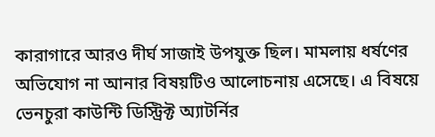কারাগারে আরও দীর্ঘ সাজাই উপযুক্ত ছিল। মামলায় ধর্ষণের অভিযোগ না আনার বিষয়টিও আলোচনায় এসেছে। এ বিষয়ে ভেনচুরা কাউন্টি ডিস্ট্রিক্ট অ্যাটর্নির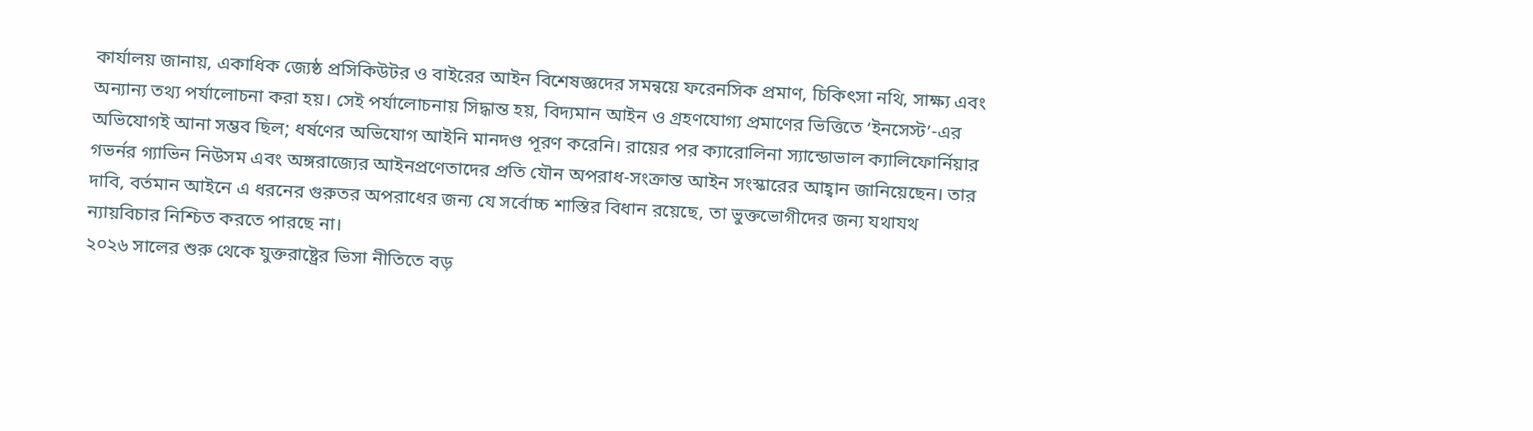কার্যালয় জানায়, একাধিক জ্যেষ্ঠ প্রসিকিউটর ও বাইরের আইন বিশেষজ্ঞদের সমন্বয়ে ফরেনসিক প্রমাণ, চিকিৎসা নথি, সাক্ষ্য এবং অন্যান্য তথ্য পর্যালোচনা করা হয়। সেই পর্যালোচনায় সিদ্ধান্ত হয়, বিদ্যমান আইন ও গ্রহণযোগ্য প্রমাণের ভিত্তিতে ‘ইনসেস্ট’-এর অভিযোগই আনা সম্ভব ছিল; ধর্ষণের অভিযোগ আইনি মানদণ্ড পূরণ করেনি। রায়ের পর ক্যারোলিনা স্যান্ডোভাল ক্যালিফোর্নিয়ার গভর্নর গ্যাভিন নিউসম এবং অঙ্গরাজ্যের আইনপ্রণেতাদের প্রতি যৌন অপরাধ-সংক্রান্ত আইন সংস্কারের আহ্বান জানিয়েছেন। তার দাবি, বর্তমান আইনে এ ধরনের গুরুতর অপরাধের জন্য যে সর্বোচ্চ শাস্তির বিধান রয়েছে, তা ভুক্তভোগীদের জন্য যথাযথ ন্যায়বিচার নিশ্চিত করতে পারছে না।
২০২৬ সালের শুরু থেকে যুক্তরাষ্ট্রের ভিসা নীতিতে বড়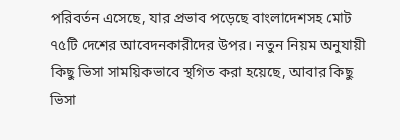পরিবর্তন এসেছে, যার প্রভাব পড়েছে বাংলাদেশসহ মোট ৭৫টি দেশের আবেদনকারীদের উপর। নতুন নিয়ম অনুযায়ী কিছু ভিসা সাময়িকভাবে স্থগিত করা হয়েছে, আবার কিছু ভিসা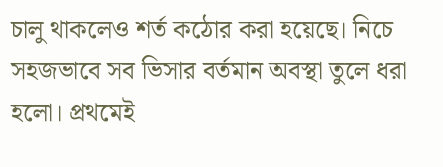চালু থাকলেও শর্ত কঠোর করা হয়েছে। নিচে সহজভাবে সব ভিসার বর্তমান অবস্থা তুলে ধরা হলো। প্রথমেই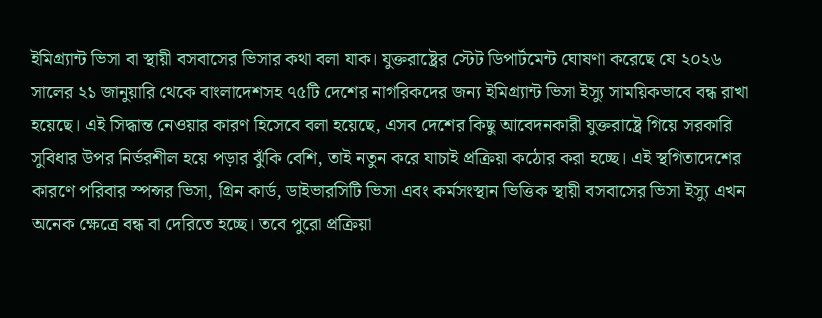ইমিগ্র্যান্ট ভিসা বা স্থায়ী বসবাসের ভিসার কথা বলা যাক। যুক্তরাষ্ট্রের স্টেট ডিপার্টমেন্ট ঘোষণা করেছে যে ২০২৬ সালের ২১ জানুয়ারি থেকে বাংলাদেশসহ ৭৫টি দেশের নাগরিকদের জন্য ইমিগ্র্যান্ট ভিসা ইস্যু সাময়িকভাবে বন্ধ রাখা হয়েছে। এই সিদ্ধান্ত নেওয়ার কারণ হিসেবে বলা হয়েছে, এসব দেশের কিছু আবেদনকারী যুক্তরাষ্ট্রে গিয়ে সরকারি সুবিধার উপর নির্ভরশীল হয়ে পড়ার ঝুঁকি বেশি, তাই নতুন করে যাচাই প্রক্রিয়া কঠোর করা হচ্ছে। এই স্থগিতাদেশের কারণে পরিবার স্পন্সর ভিসা, গ্রিন কার্ড, ডাইভারসিটি ভিসা এবং কর্মসংস্থান ভিত্তিক স্থায়ী বসবাসের ভিসা ইস্যু এখন অনেক ক্ষেত্রে বন্ধ বা দেরিতে হচ্ছে। তবে পুরো প্রক্রিয়া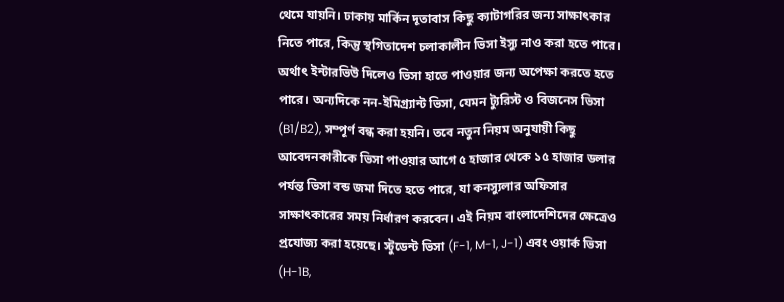থেমে যায়নি। ঢাকায় মার্কিন দূতাবাস কিছু ক্যাটাগরির জন্য সাক্ষাৎকার নিতে পারে, কিন্তু স্থগিতাদেশ চলাকালীন ভিসা ইস্যু নাও করা হতে পারে। অর্থাৎ ইন্টারভিউ দিলেও ভিসা হাতে পাওয়ার জন্য অপেক্ষা করতে হতে পারে। অন্যদিকে নন-ইমিগ্র্যান্ট ভিসা, যেমন ট্যুরিস্ট ও বিজনেস ভিসা (B1/B2), সম্পূর্ণ বন্ধ করা হয়নি। তবে নতুন নিয়ম অনুযায়ী কিছু আবেদনকারীকে ভিসা পাওয়ার আগে ৫ হাজার থেকে ১৫ হাজার ডলার পর্যন্ত ভিসা বন্ড জমা দিতে হতে পারে, যা কনস্যুলার অফিসার সাক্ষাৎকারের সময় নির্ধারণ করবেন। এই নিয়ম বাংলাদেশিদের ক্ষেত্রেও প্রযোজ্য করা হয়েছে। স্টুডেন্ট ভিসা (F-1, M-1, J-1) এবং ওয়ার্ক ভিসা (H-1B,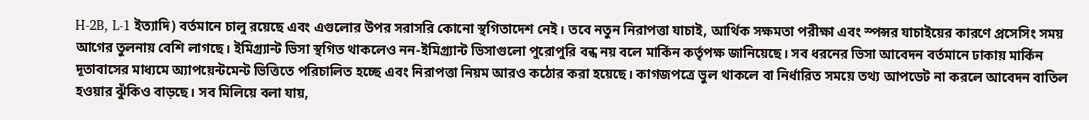H-2B, L-1 ইত্যাদি) বর্তমানে চালু রয়েছে এবং এগুলোর উপর সরাসরি কোনো স্থগিতাদেশ নেই। তবে নতুন নিরাপত্তা যাচাই, আর্থিক সক্ষমতা পরীক্ষা এবং স্পন্সর যাচাইয়ের কারণে প্রসেসিং সময় আগের তুলনায় বেশি লাগছে। ইমিগ্র্যান্ট ভিসা স্থগিত থাকলেও নন-ইমিগ্র্যান্ট ভিসাগুলো পুরোপুরি বন্ধ নয় বলে মার্কিন কর্তৃপক্ষ জানিয়েছে। সব ধরনের ভিসা আবেদন বর্তমানে ঢাকায় মার্কিন দূতাবাসের মাধ্যমে অ্যাপয়েন্টমেন্ট ভিত্তিতে পরিচালিত হচ্ছে এবং নিরাপত্তা নিয়ম আরও কঠোর করা হয়েছে। কাগজপত্রে ভুল থাকলে বা নির্ধারিত সময়ে তথ্য আপডেট না করলে আবেদন বাতিল হওয়ার ঝুঁকিও বাড়ছে। সব মিলিয়ে বলা যায়,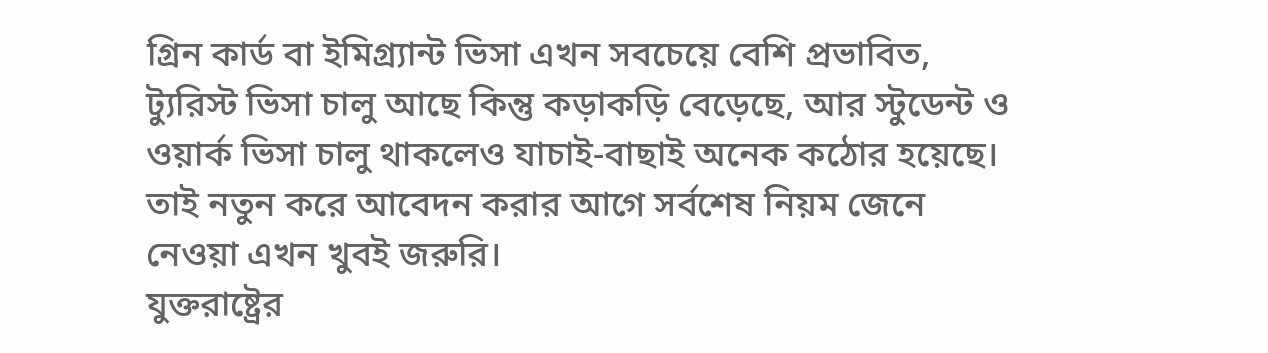গ্রিন কার্ড বা ইমিগ্র্যান্ট ভিসা এখন সবচেয়ে বেশি প্রভাবিত, ট্যুরিস্ট ভিসা চালু আছে কিন্তু কড়াকড়ি বেড়েছে, আর স্টুডেন্ট ও ওয়ার্ক ভিসা চালু থাকলেও যাচাই-বাছাই অনেক কঠোর হয়েছে। তাই নতুন করে আবেদন করার আগে সর্বশেষ নিয়ম জেনে নেওয়া এখন খুবই জরুরি।
যুক্তরাষ্ট্রের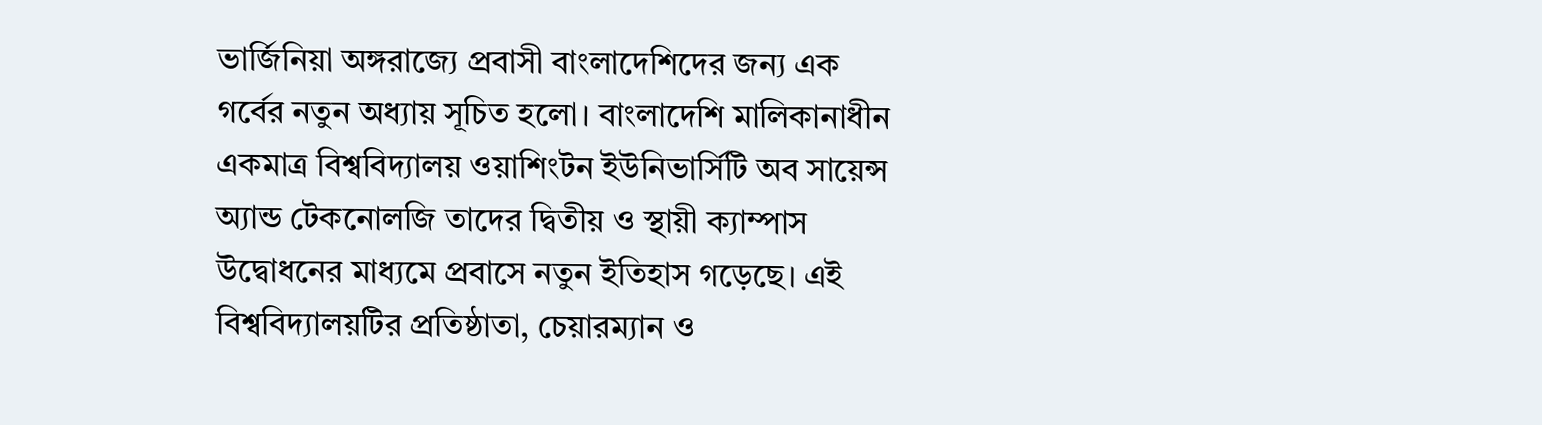ভার্জিনিয়া অঙ্গরাজ্যে প্রবাসী বাংলাদেশিদের জন্য এক গর্বের নতুন অধ্যায় সূচিত হলো। বাংলাদেশি মালিকানাধীন একমাত্র বিশ্ববিদ্যালয় ওয়াশিংটন ইউনিভার্সিটি অব সায়েন্স অ্যান্ড টেকনোলজি তাদের দ্বিতীয় ও স্থায়ী ক্যাম্পাস উদ্বোধনের মাধ্যমে প্রবাসে নতুন ইতিহাস গড়েছে। এই বিশ্ববিদ্যালয়টির প্রতিষ্ঠাতা, চেয়ারম্যান ও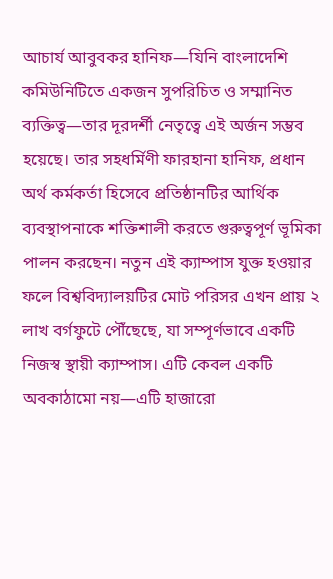আচার্য আবুবকর হানিফ—যিনি বাংলাদেশি কমিউনিটিতে একজন সুপরিচিত ও সম্মানিত ব্যক্তিত্ব—তার দূরদর্শী নেতৃত্বে এই অর্জন সম্ভব হয়েছে। তার সহধর্মিণী ফারহানা হানিফ, প্রধান অর্থ কর্মকর্তা হিসেবে প্রতিষ্ঠানটির আর্থিক ব্যবস্থাপনাকে শক্তিশালী করতে গুরুত্বপূর্ণ ভূমিকা পালন করছেন। নতুন এই ক্যাম্পাস যুক্ত হওয়ার ফলে বিশ্ববিদ্যালয়টির মোট পরিসর এখন প্রায় ২ লাখ বর্গফুটে পৌঁছেছে, যা সম্পূর্ণভাবে একটি নিজস্ব স্থায়ী ক্যাম্পাস। এটি কেবল একটি অবকাঠামো নয়—এটি হাজারো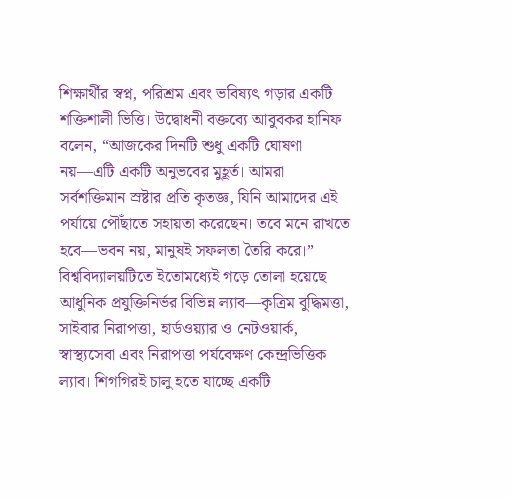শিক্ষার্থীর স্বপ্ন, পরিশ্রম এবং ভবিষ্যৎ গড়ার একটি শক্তিশালী ভিত্তি। উদ্বোধনী বক্তব্যে আবুবকর হানিফ বলেন, “আজকের দিনটি শুধু একটি ঘোষণা নয়—এটি একটি অনুভবের মুহূর্ত। আমরা সর্বশক্তিমান স্রষ্টার প্রতি কৃতজ্ঞ, যিনি আমাদের এই পর্যায়ে পৌঁছাতে সহায়তা করেছেন। তবে মনে রাখতে হবে—ভবন নয়, মানুষই সফলতা তৈরি করে।” বিশ্ববিদ্যালয়টিতে ইতোমধ্যেই গড়ে তোলা হয়েছে আধুনিক প্রযুক্তিনির্ভর বিভিন্ন ল্যাব—কৃত্রিম বুদ্ধিমত্তা, সাইবার নিরাপত্তা, হার্ডওয়্যার ও নেটওয়ার্ক, স্বাস্থ্যসেবা এবং নিরাপত্তা পর্যবেক্ষণ কেন্দ্রভিত্তিক ল্যাব। শিগগিরই চালু হতে যাচ্ছে একটি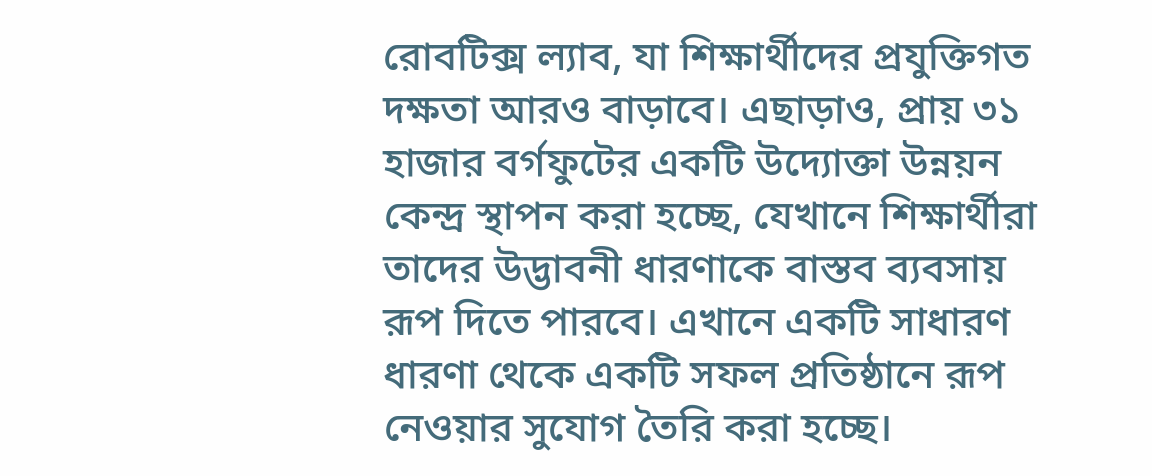রোবটিক্স ল্যাব, যা শিক্ষার্থীদের প্রযুক্তিগত দক্ষতা আরও বাড়াবে। এছাড়াও, প্রায় ৩১ হাজার বর্গফুটের একটি উদ্যোক্তা উন্নয়ন কেন্দ্র স্থাপন করা হচ্ছে, যেখানে শিক্ষার্থীরা তাদের উদ্ভাবনী ধারণাকে বাস্তব ব্যবসায় রূপ দিতে পারবে। এখানে একটি সাধারণ ধারণা থেকে একটি সফল প্রতিষ্ঠানে রূপ নেওয়ার সুযোগ তৈরি করা হচ্ছে।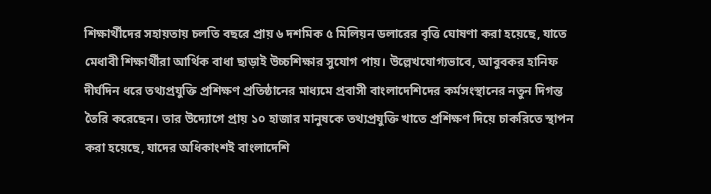শিক্ষার্থীদের সহায়তায় চলতি বছরে প্রায় ৬ দশমিক ৫ মিলিয়ন ডলারের বৃত্তি ঘোষণা করা হয়েছে, যাতে মেধাবী শিক্ষার্থীরা আর্থিক বাধা ছাড়াই উচ্চশিক্ষার সুযোগ পায়। উল্লেখযোগ্যভাবে, আবুবকর হানিফ দীর্ঘদিন ধরে তথ্যপ্রযুক্তি প্রশিক্ষণ প্রতিষ্ঠানের মাধ্যমে প্রবাসী বাংলাদেশিদের কর্মসংস্থানের নতুন দিগন্ত তৈরি করেছেন। তার উদ্যোগে প্রায় ১০ হাজার মানুষকে তথ্যপ্রযুক্তি খাতে প্রশিক্ষণ দিয়ে চাকরিতে স্থাপন করা হয়েছে, যাদের অধিকাংশই বাংলাদেশি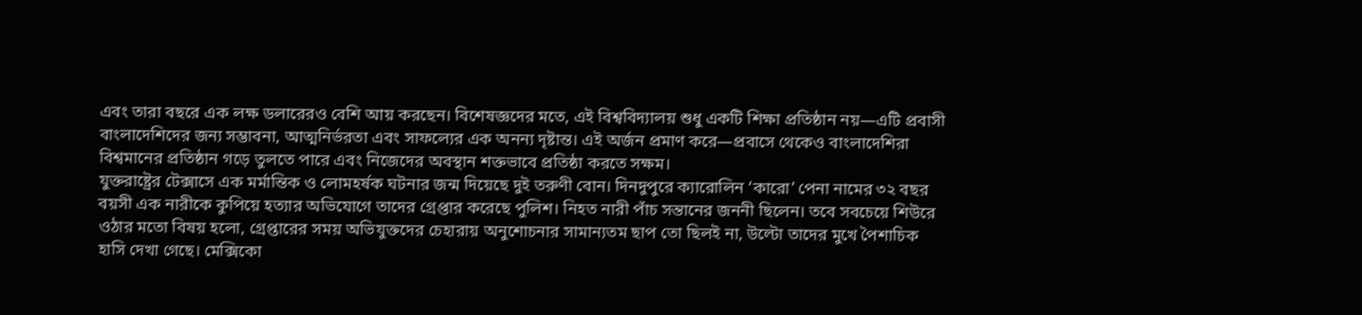এবং তারা বছরে এক লক্ষ ডলারেরও বেশি আয় করছেন। বিশেষজ্ঞদের মতে, এই বিশ্ববিদ্যালয় শুধু একটি শিক্ষা প্রতিষ্ঠান নয়—এটি প্রবাসী বাংলাদেশিদের জন্য সম্ভাবনা, আত্মনির্ভরতা এবং সাফল্যের এক অনন্য দৃষ্টান্ত। এই অর্জন প্রমাণ করে—প্রবাসে থেকেও বাংলাদেশিরা বিশ্বমানের প্রতিষ্ঠান গড়ে তুলতে পারে এবং নিজেদের অবস্থান শক্তভাবে প্রতিষ্ঠা করতে সক্ষম।
যুক্তরাষ্ট্রের টেক্সাসে এক মর্মান্তিক ও লোমহর্ষক ঘটনার জন্ম দিয়েছে দুই তরুণী বোন। দিনদুপুরে ক্যারোলিন ‘কারো’ পেনা নামের ৩২ বছর বয়সী এক নারীকে কুপিয়ে হত্যার অভিযোগে তাদের গ্রেপ্তার করেছে পুলিশ। নিহত নারী পাঁচ সন্তানের জননী ছিলেন। তবে সবচেয়ে শিউরে ওঠার মতো বিষয় হলো, গ্রেপ্তারের সময় অভিযুক্তদের চেহারায় অনুশোচনার সামান্যতম ছাপ তো ছিলই না, উল্টো তাদের মুখে পৈশাচিক হাসি দেখা গেছে। মেক্সিকো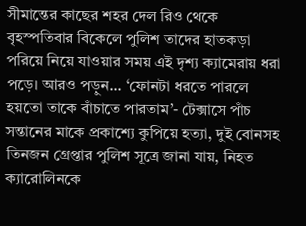সীমান্তের কাছের শহর দেল রিও থেকে বৃহস্পতিবার বিকেলে পুলিশ তাদের হাতকড়া পরিয়ে নিয়ে যাওয়ার সময় এই দৃশ্য ক্যামেরায় ধরা পড়ে। আরও পড়ুন... ‘ফোনটা ধরতে পারলে হয়তো তাকে বাঁচাতে পারতাম’- টেক্সাসে পাঁচ সন্তানের মাকে প্রকাশ্যে কুপিয়ে হত্যা, দুই বোনসহ তিনজন গ্রেপ্তার পুলিশ সূত্রে জানা যায়, নিহত ক্যারোলিনকে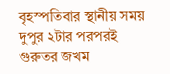বৃহস্পতিবার স্থানীয় সময় দুপুর ২টার পরপরই গুরুতর জখম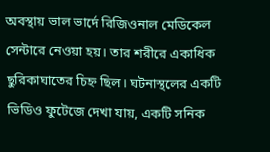অবস্থায় ভাল ভার্দে রিজিওনাল মেডিকেল সেন্টারে নেওয়া হয়। তার শরীরে একাধিক ছুরিকাঘাতের চিহ্ন ছিল। ঘটনাস্থলের একটি ভিডিও ফুটেজে দেখা যায়, একটি সনিক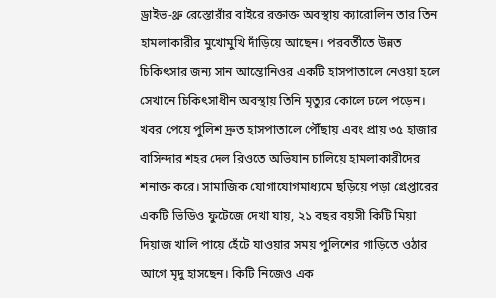ড্রাইভ-থ্রু রেস্তোরাঁর বাইরে রক্তাক্ত অবস্থায় ক্যারোলিন তার তিন হামলাকারীর মুখোমুখি দাঁড়িয়ে আছেন। পরবর্তীতে উন্নত চিকিৎসার জন্য সান আন্তোনিওর একটি হাসপাতালে নেওয়া হলে সেখানে চিকিৎসাধীন অবস্থায় তিনি মৃত্যুর কোলে ঢলে পড়েন। খবর পেয়ে পুলিশ দ্রুত হাসপাতালে পৌঁছায় এবং প্রায় ৩৫ হাজার বাসিন্দার শহর দেল রিওতে অভিযান চালিয়ে হামলাকারীদের শনাক্ত করে। সামাজিক যোগাযোগমাধ্যমে ছড়িয়ে পড়া গ্রেপ্তারের একটি ভিডিও ফুটেজে দেখা যায়, ২১ বছর বয়সী কিটি মিয়া দিয়াজ খালি পায়ে হেঁটে যাওয়ার সময় পুলিশের গাড়িতে ওঠার আগে মৃদু হাসছেন। কিটি নিজেও এক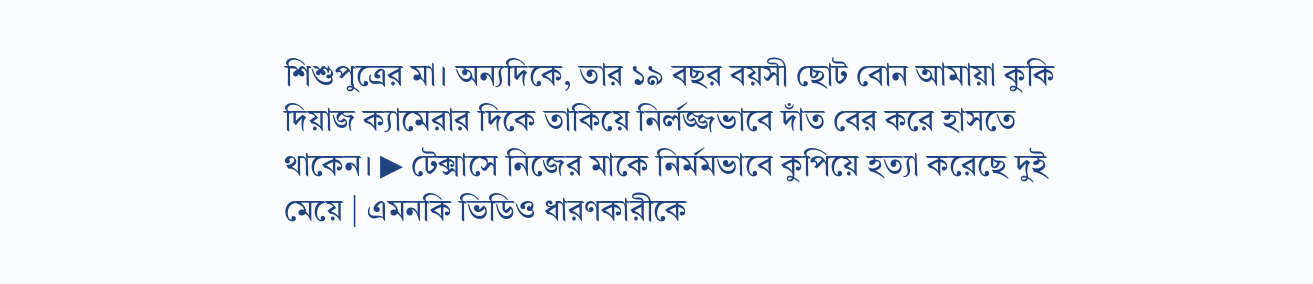শিশুপুত্রের মা। অন্যদিকে, তার ১৯ বছর বয়সী ছোট বোন আমায়া কুকি দিয়াজ ক্যামেরার দিকে তাকিয়ে নির্লজ্জভাবে দাঁত বের করে হাসতে থাকেন। ▶ টেক্সাসে নিজের মাকে নির্মমভাবে কুপিয়ে হত্যা করেছে দুই মেয়ে | এমনকি ভিডিও ধারণকারীকে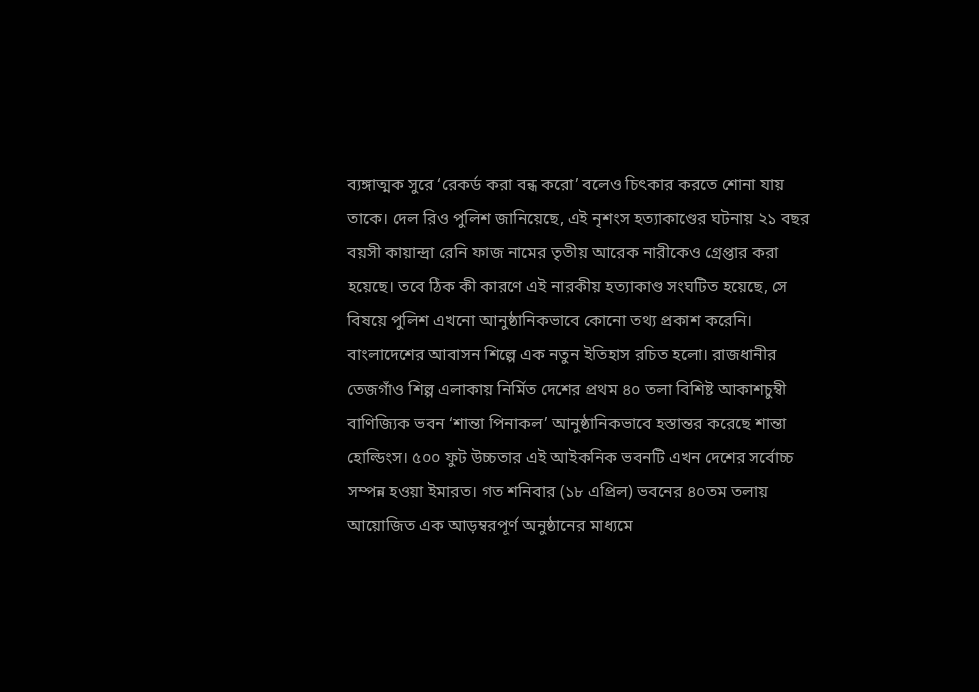ব্যঙ্গাত্মক সুরে ‘রেকর্ড করা বন্ধ করো’ বলেও চিৎকার করতে শোনা যায় তাকে। দেল রিও পুলিশ জানিয়েছে, এই নৃশংস হত্যাকাণ্ডের ঘটনায় ২১ বছর বয়সী কায়ান্দ্রা রেনি ফাজ নামের তৃতীয় আরেক নারীকেও গ্রেপ্তার করা হয়েছে। তবে ঠিক কী কারণে এই নারকীয় হত্যাকাণ্ড সংঘটিত হয়েছে, সে বিষয়ে পুলিশ এখনো আনুষ্ঠানিকভাবে কোনো তথ্য প্রকাশ করেনি।
বাংলাদেশের আবাসন শিল্পে এক নতুন ইতিহাস রচিত হলো। রাজধানীর তেজগাঁও শিল্প এলাকায় নির্মিত দেশের প্রথম ৪০ তলা বিশিষ্ট আকাশচুম্বী বাণিজ্যিক ভবন ‘শান্তা পিনাকল’ আনুষ্ঠানিকভাবে হস্তান্তর করেছে শান্তা হোল্ডিংস। ৫০০ ফুট উচ্চতার এই আইকনিক ভবনটি এখন দেশের সর্বোচ্চ সম্পন্ন হওয়া ইমারত। গত শনিবার (১৮ এপ্রিল) ভবনের ৪০তম তলায় আয়োজিত এক আড়ম্বরপূর্ণ অনুষ্ঠানের মাধ্যমে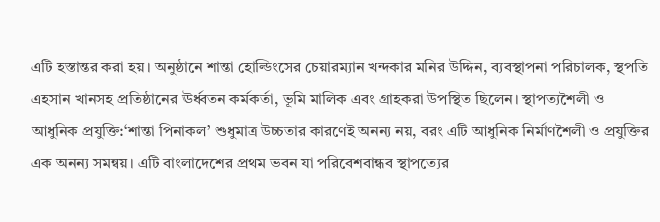এটি হস্তান্তর করা হয়। অনুষ্ঠানে শান্তা হোল্ডিংসের চেয়ারম্যান খন্দকার মনির উদ্দিন, ব্যবস্থাপনা পরিচালক, স্থপতি এহসান খানসহ প্রতিষ্ঠানের ঊর্ধ্বতন কর্মকর্তা, ভূমি মালিক এবং গ্রাহকরা উপস্থিত ছিলেন। স্থাপত্যশৈলী ও আধুনিক প্রযুক্তি:‘শান্তা পিনাকল’ শুধুমাত্র উচ্চতার কারণেই অনন্য নয়, বরং এটি আধুনিক নির্মাণশৈলী ও প্রযুক্তির এক অনন্য সমন্বয়। এটি বাংলাদেশের প্রথম ভবন যা পরিবেশবান্ধব স্থাপত্যের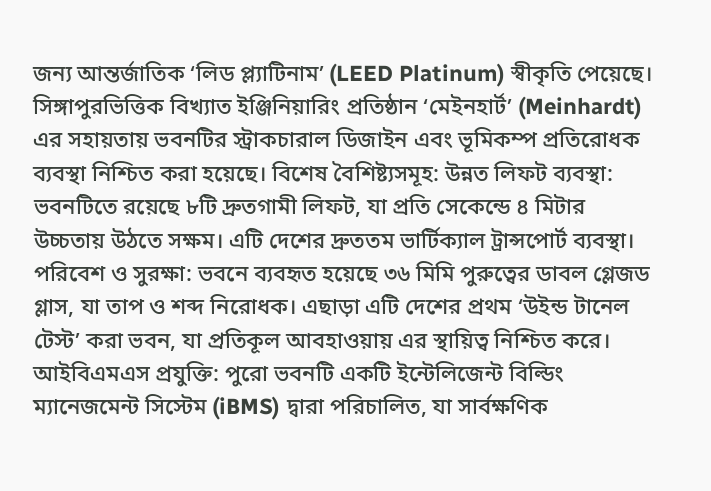জন্য আন্তর্জাতিক ‘লিড প্ল্যাটিনাম’ (LEED Platinum) স্বীকৃতি পেয়েছে। সিঙ্গাপুরভিত্তিক বিখ্যাত ইঞ্জিনিয়ারিং প্রতিষ্ঠান ‘মেইনহার্ট’ (Meinhardt) এর সহায়তায় ভবনটির স্ট্রাকচারাল ডিজাইন এবং ভূমিকম্প প্রতিরোধক ব্যবস্থা নিশ্চিত করা হয়েছে। বিশেষ বৈশিষ্ট্যসমূহ: উন্নত লিফট ব্যবস্থা: ভবনটিতে রয়েছে ৮টি দ্রুতগামী লিফট, যা প্রতি সেকেন্ডে ৪ মিটার উচ্চতায় উঠতে সক্ষম। এটি দেশের দ্রুততম ভার্টিক্যাল ট্রান্সপোর্ট ব্যবস্থা। পরিবেশ ও সুরক্ষা: ভবনে ব্যবহৃত হয়েছে ৩৬ মিমি পুরুত্বের ডাবল গ্লেজড গ্লাস, যা তাপ ও শব্দ নিরোধক। এছাড়া এটি দেশের প্রথম ‘উইন্ড টানেল টেস্ট’ করা ভবন, যা প্রতিকূল আবহাওয়ায় এর স্থায়িত্ব নিশ্চিত করে। আইবিএমএস প্রযুক্তি: পুরো ভবনটি একটি ইন্টেলিজেন্ট বিল্ডিং ম্যানেজমেন্ট সিস্টেম (iBMS) দ্বারা পরিচালিত, যা সার্বক্ষণিক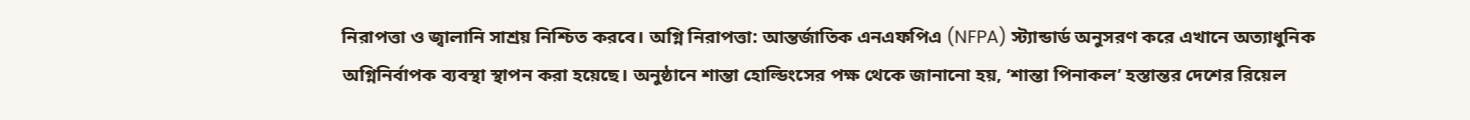নিরাপত্তা ও জ্বালানি সাশ্রয় নিশ্চিত করবে। অগ্নি নিরাপত্তা: আন্তর্জাতিক এনএফপিএ (NFPA) স্ট্যান্ডার্ড অনুসরণ করে এখানে অত্যাধুনিক অগ্নিনির্বাপক ব্যবস্থা স্থাপন করা হয়েছে। অনুষ্ঠানে শান্তা হোল্ডিংসের পক্ষ থেকে জানানো হয়, ‘শান্তা পিনাকল’ হস্তান্তর দেশের রিয়েল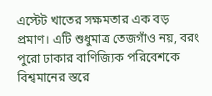এস্টেট খাতের সক্ষমতার এক বড় প্রমাণ। এটি শুধুমাত্র তেজগাঁও নয়, বরং পুরো ঢাকার বাণিজ্যিক পরিবেশকে বিশ্বমানের স্তরে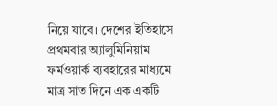নিয়ে যাবে। দেশের ইতিহাসে প্রথমবার অ্যালুমিনিয়াম ফর্মওয়ার্ক ব্যবহারের মাধ্যমে মাত্র সাত দিনে এক একটি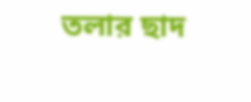তলার ছাদ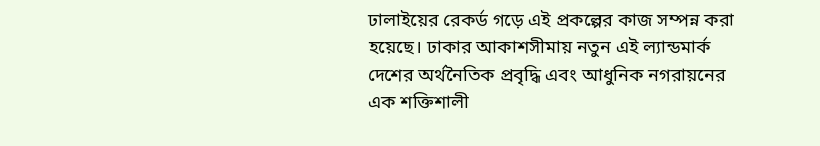ঢালাইয়ের রেকর্ড গড়ে এই প্রকল্পের কাজ সম্পন্ন করা হয়েছে। ঢাকার আকাশসীমায় নতুন এই ল্যান্ডমার্ক দেশের অর্থনৈতিক প্রবৃদ্ধি এবং আধুনিক নগরায়নের এক শক্তিশালী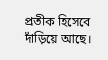প্রতীক হিসেবে দাঁড়িয়ে আছে।